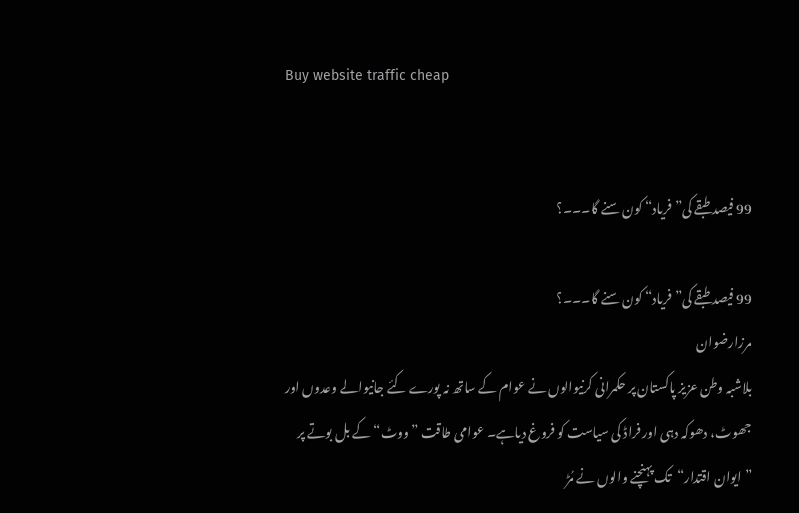Buy website traffic cheap


99 فیصد طبقے کی”فریاد“ کون سنے گا۔۔۔؟

99 فیصد طبقے کی”فریاد“ کون سنے گا۔۔۔؟
مرزارضوان
بلاشبہ وطن عزیز پاکستان پر حکمرانی کرنیوالوں نے عوام کے ساتھ نہ پورے کئے جانیوالے وعدوں اور جھوٹ، دھوکہ دہی اور فراڈ کی سیاست کو فروغ دیاہے۔ عوامی طاقت ”ووٹ“کے بل بوتے پر ”ایوان اقتدار“تک پہنچنے والوں نے مُڑ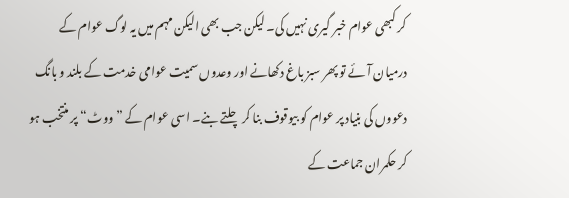کر کبھی عوام خبر گیری نہیں کی۔ لیکن جب بھی الیکن مہم میں یہ لوگ عوام کے درمیان آئے تو پھر سبز باغ دکھانے اور وعدوں سمیت عوامی خدمت کے بلند و بانگ دعووں کی بنیاد پر عوام کو بیوقوف بنا کر چلتے بنے۔ اسی عوام کے ”ووٹ“پر منتخب ہو کر حکمران جماعت کے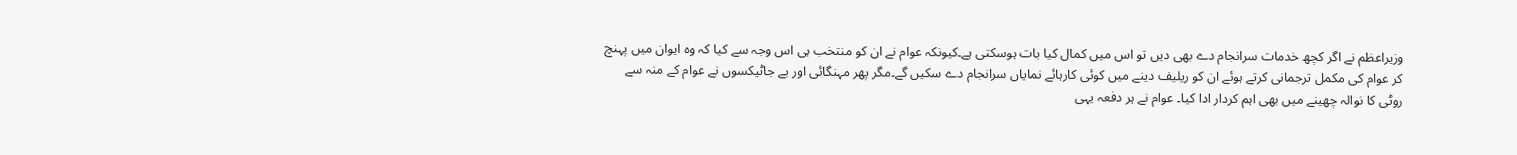وزیراعظم نے اگر کچھ خدمات سرانجام دے بھی دیں تو اس میں کمال کیا بات ہوسکتی ہے۔کیونکہ عوام نے ان کو منتخب ہی اس وجہ سے کیا کہ وہ ایوان میں پہنچ کر عوام کی مکمل ترجمانی کرتے ہوئے ان کو ریلیف دینے میں کوئی کارہائے نمایاں سرانجام دے سکیں گے۔مگر پھر مہنگائی اور بے جاٹیکسوں نے عوام کے منہ سے روٹی کا نوالہ چھینے میں بھی اہم کردار ادا کیا۔ عوام نے ہر دفعہ یہی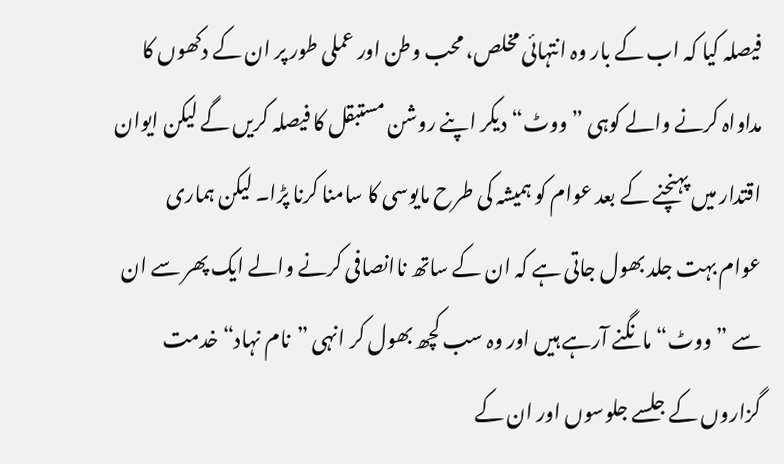فیصلہ کیا کہ اب کے بار وہ انتہائی مخلص، محب وطن اور عملی طور پر ان کے دکھوں کا مداواہ کرنے والے کوہی ”ووٹ“دیکر اپنے روشن مستبقل کا فیصلہ کریں گے لیکن ایوان اقتدار میں پہنچنے کے بعد عوام کو ہمیشہ کی طرح مایوسی کا سامنا کرنا پڑا۔ لیکن ہماری عوام بہت جلد بھول جاتی ہے کہ ان کے ساتھ ناانصافی کرنے والے ایک پھر سے ان سے ”ووٹ“مانگنے آرہے ہیں اور وہ سب کچھ بھول کر انہی ”نام نہاد“خدمت گزاروں کے جلسے جلوسوں اور ان کے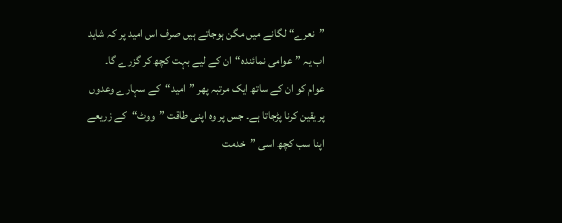”نعرے“ لگانے میں مگن ہوجاتے ہیں صرف اس امید پر کہ شاید اب یہ ”عوامی نمائندہ“ان کے لیے بہت کچھ کر گزرے گا۔ عوام کو ان کے ساتھ ایک مرتبہ پھر ”امید“کے سہارے وعدوں پر یقین کرنا پڑجاتا ہے۔ جس پر وہ اپنی طاقت ”ووٹ“کے زریعے اپنا سب کچھ اسی ”خدمت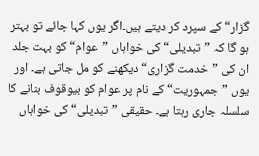گزار“کے سپرد کر دیتے ہیں۔اگر یوں کہا جائے تو بہتر ہو گا کہ ”تبدیلی“کی خواہاں ”عوام“کو بہت جلد ان کی ”خدمت گزاری“دیکھنے کو مل جاتی ہے۔ اور یوں ”جمہوریت“کے نام پر عوام کو بیوقوف بنانے کا سلسلہ جاری رہتا ہے۔ حقیقی ”تبدیلی“کی خواہاں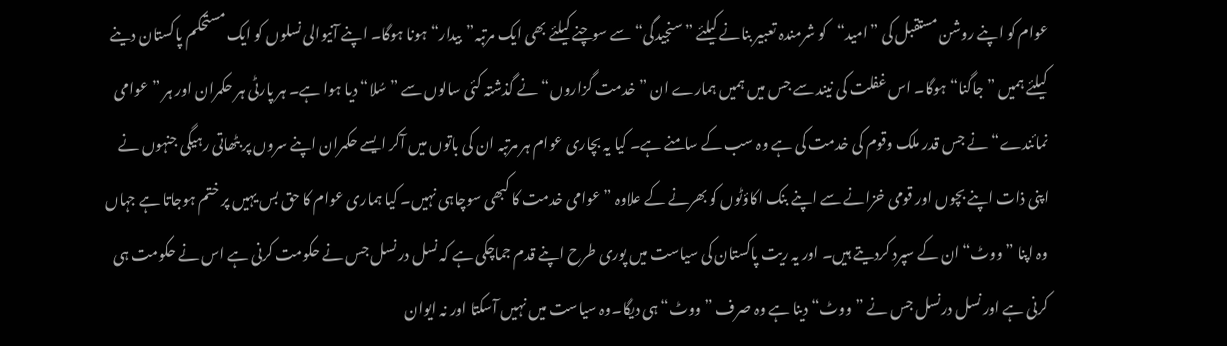عوام کو اپنے روشن مستقبل کی ”امید“کو شرمندہ تعبیر بنانے کیلئے ”سنجیدگی“سے سوچنے کیلئے بھی ایک مرتبہ”بیدار“ہونا ہوگا۔ اپنے آنیوالی نسلوں کو ایک مستحکم پاکستان دینے کیلئے ہمیں ”جاگنا“ہوگا۔ اس غفلت کی نیند سے جس میں ہمیں ہمارے ان ”خدمت گزاروں“نے گذشتہ کئی سالوں سے ”سُلا“دیا ہوا ہے۔ ہر پارٹی ہر حکمران اور ہر ”عوامی نمائندے“نے جس قدر ملک وقوم کی خدمت کی ہے وہ سب کے سامنے ہے۔ کیا یہ بچاری عوام ہر مرتبہ ان کی باتوں میں آکر ایسے حکمران اپنے سروں پر بٹھاتی رہیگی جنہوں نے اپنی ذات اپنے بچوں اور قومی خزانے سے اپنے بنک اکاؤٹوں کو بھرنے کے علاوہ ”عوامی خدمت کا کبھی سوچاہی نہیں۔ کیا ہماری عوام کا حق بس یہیں پر ختم ہوجاتا ہے جہاں وہ اپنا ”ووٹ“ان کے سپرد کردیتے ہیں۔ اور یہ ریت پاکستان کی سیاست میں پوری طرح اپنے قدم جماچکی ہے کہ نسل در نسل جس نے حکومت کرنی ہے اس نے حکومت ہی کرنی ہے اور نسل درنسل جس نے ”ووٹ“دینا ہے وہ صرف ”ووٹ“ہی دیگا۔وہ سیاست میں نہیں آسکتا اور نہ ایوان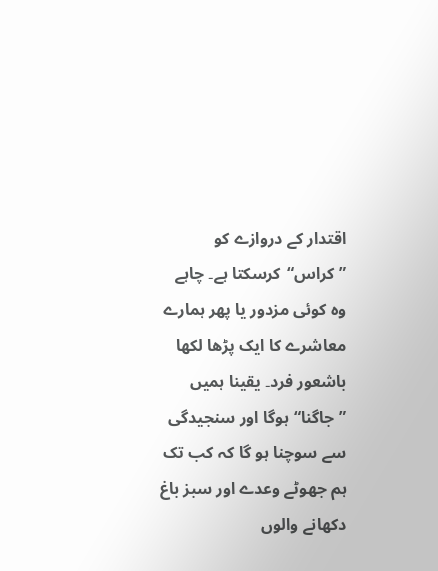اقتدار کے دروازے کو ”کراس“کرسکتا ہے۔ چاہے وہ کوئی مزدور یا پھر ہمارے معاشرے کا ایک پڑھا لکھا باشعور فرد۔ یقینا ہمیں ”جاگنا“ہوگا اور سنجیدگی سے سوچنا ہو گا کہ کب تک ہم جھوٹے وعدے اور سبز باغ دکھانے والوں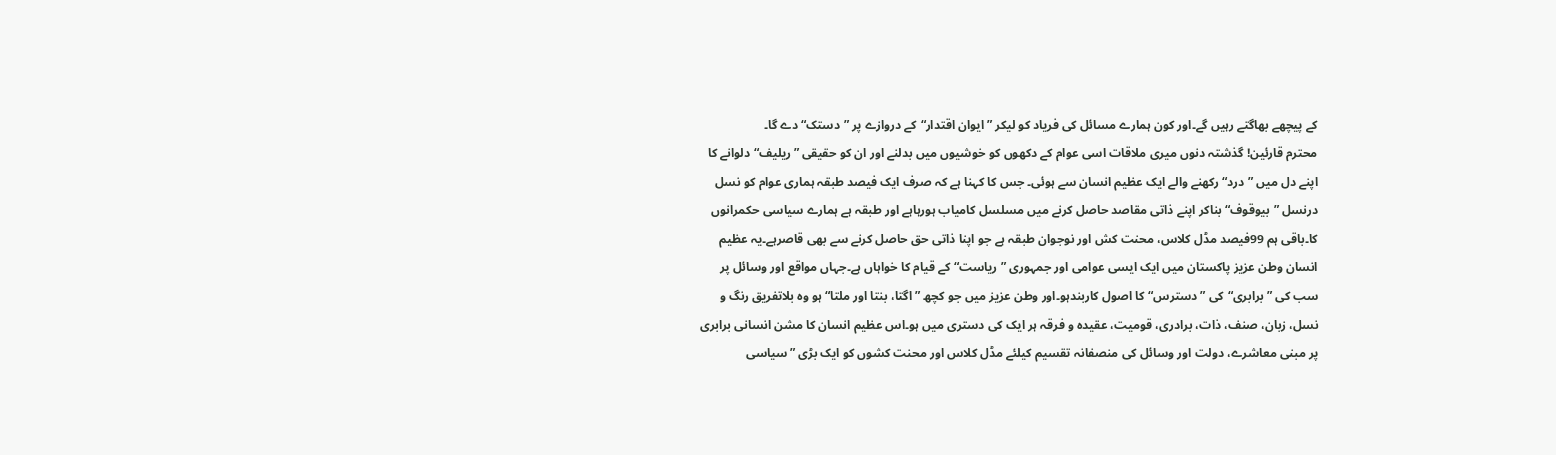کے پیچھے بھاگتے رہیں گے۔اور کون ہمارے مسائل کی فریاد کو لیکر ”ایوان اقتدار“کے دروازے پر ”دستک“دے گا۔
محترم قارئین! گذشتہ دنوں میری ملاقات اسی عوام کے دکھوں کو خوشیوں میں بدلنے اور ان کو حقیقی ”ریلیف“دلوانے کا اپنے دل میں ”درد“رکھنے والے ایک عظیم انسان سے ہوئی۔ جس کا کہنا ہے کہ صرف ایک فیصد طبقہ ہماری عوام کو نسل درنسل ”بیوقوف“بناکر اپنے ذاتی مقاصد حاصل کرنے میں مسلسل کامیاب ہورہاہے اور طبقہ ہے ہمارے سیاسی حکمرانوں کا۔باقی ہم 99فیصد مڈل کلاس، محنت کش اور نوجوان طبقہ ہے جو اپنا ذاتی حق حاصل کرنے سے بھی قاصرہے۔یہ عظیم انسان وطن عزیز پاکستان میں ایک ایسی عوامی اور جمہوری ”ریاست“کے قیام کا خواہاں ہے۔جہاں مواقع اور وسائل پر سب کی ”برابری“کی ”دسترس“کا اصول کاربندہو۔اور وطن عزیز میں جو کچھ ”اگتا، بنتا اور ملتا“ہو وہ بلاتفریق رنگ و نسل، زبان، صنف، ذات، برادری، قومیت، عقیدہ و فرقہ ہر ایک کی دستری میں ہو۔اس عظیم انسان کا مشن انسانی برابری پر مبنی معاشرے، دولت اور وسائل کی منصفانہ تقسیم کیلئے مڈل کلاس اور محنت کشوں کو ایک بڑی ”سیاسی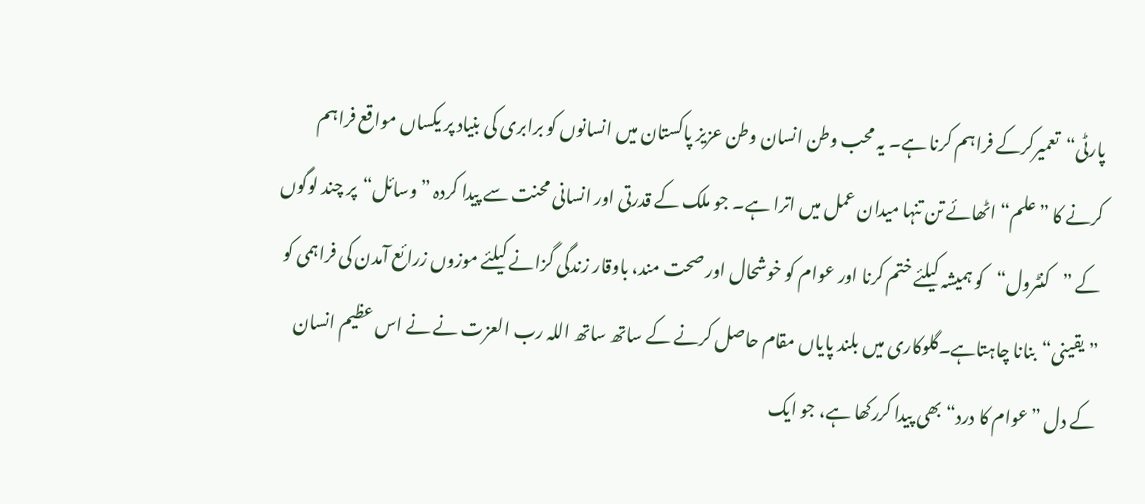پارٹی“تعمیرکرکے فراہم کرنا ہے۔ یہ محب وطن انسان وطن عزیز پاکستان میں انسانوں کو برابری کی بنیاد پر یکساں مواقع فراہم کرنے کا ”علم“اٹھائے تن تنہا میدان عمل میں اترا ہے۔ جو ملک کے قدرتی اور انسانی محنت سے پیدا کردہ ”وسائل“پر چند لوگوں کے ”کنٹرول“کو ہمیشہ کیلئے ختم کرنا اور عوام کو خوشحال اور صحت مند، باوقار زندگی گزانے کیلئے موزوں زرائع آمدن کی فراہمی کو ”یقینی“بنانا چاہتاہے۔گلوکاری میں بلند پایاں مقام حاصل کرنے کے ساتھ ساتھ اللہ رب العزت نے نے اس عظیم انسان کے دل ”عوام کا درد“بھی پیدا کررکھا ہے، جو ایک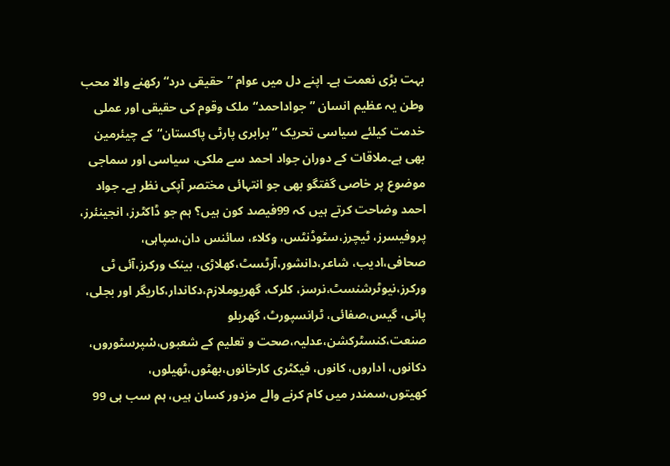بہت بڑی نعمت ہے۔ اپنے دل میں عوام ”حقیقی درد“رکھنے والا محب وطن یہ عظیم انسان ”جواداحمد“ملک وقوم کی حقیقی اور عملی خدمت کیلئے سیاسی تحریک ”برابری پارٹی پاکستان“کے چیئرمین بھی ہے۔ملاقات کے دوران جواد احمد سے ملکی، سیاسی اور سماجی موضوع پر خاصی گفتگو بھی جو انتہائی مختصر آپکی نظر ہے۔ جواد احمد وضاحت کرتے ہیں کہ 99فیصد کون ہیں؟ ہم جو ڈاکٹرز، انجینئرز، پروفیسرز، ٹیچرز،سٹوڈنٹس، وکلاء، سائنس دان،سپاہی، صحافی،ادیب، شاعر،دانشور،آرٹسٹ،کھلاڑی، بینک ورکرز،آئی ٹی ورکرز،نیوٹرشنسٹ،نرسز، کلرک، گھریوملازم،دکاندار،کاریگر اور بجلی، پانی، گیس،صفائی، ٹرانسپورٹ، گھریلو صنعت،کنسٹرکشن،عدلیہ،صحت و تعلیم کے شعبوں،سْپرسٹوروں، دکانوں، اداروں، کانوں، فیکٹری کارخانوں،بھٹوں،ٹھیلوں، کھیتوں،سمندر میں کام کرنے والے مزدور کسان ہیں، ہم سب ہی 99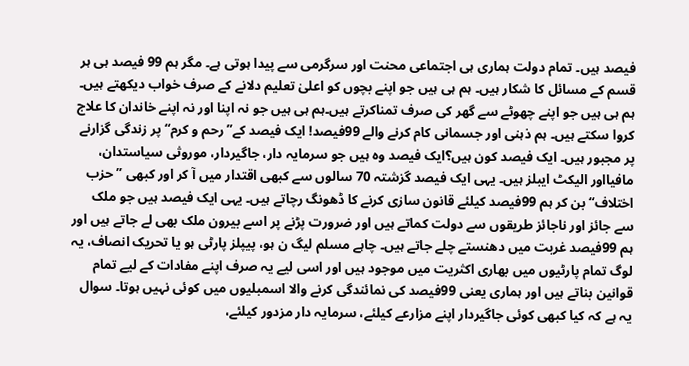فیصد ہیں۔ تمام دولت ہماری ہی اجتماعی محنت اور سرگرمی سے پیدا ہوتی ہے۔ مگر ہم 99 فیصد ہی ہر قسم کے مسائل کا شکار ہیں۔ ہم ہی ہیں جو اپنے بچوں کو اعلیٰ تعلیم دلانے کے صرف خواب دیکھتے ہیں۔ ہم ہی ہیں جو اپنے چھوٹے سے گھر کی صرف تمناکرتے ہیں۔ہم ہی ہیں جو نہ اپنا اور نہ اپنے خاندان کا علاج کروا سکتے ہیں۔ ہم ذہنی اور جسمانی کام کرنے والے 99فیصد! ایک فیصد کے”رحم و کرم“ پر زندگی گزارنے پر مجبور ہیں۔ ایک فیصد کون ہیں؟ایک فیصد وہ ہیں جو سرمایہ دار، جاگیردار، موروثی سیاستدان، مافیااور الیکٹ ایبلز ہیں۔ یہی ایک فیصد گزشتہ 70 سالوں سے کبھی اقتدار میں آ کر اور کبھی ”حزب اختلاف“بن کر ہم 99فیصد کیلئے قانون سازی کرنے کا ڈھونگ رچاتے ہیں۔ یہی ایک فیصد ہیں جو ملک سے جائز اور ناجائز طریقوں سے دولت کماتے ہیں اور ضرورت پڑنے پر اسے بیرون ملک بھی لے جاتے ہیں اور ہم 99فیصد غربت میں دھنستے چلے جاتے ہیں۔ چاہے مسلم لیگ ن ہو، پیپلز پارٹی ہو یا تحریک انصاف، یہ لوگ تمام پارٹیوں میں بھاری اکثریت میں موجود ہیں اور اسی لیے یہ صرف اپنے مفادات کے لیے تمام قوانین بناتے ہیں اور ہماری یعنی 99فیصد کی نمائندگی کرنے والا اسمبلیوں میں کوئی نہیں ہوتا۔ سوال یہ ہے کہ کیا کبھی کوئی جاگیردار اپنے مزارعے کیلئے، سرمایہ دار مزدور کیلئے،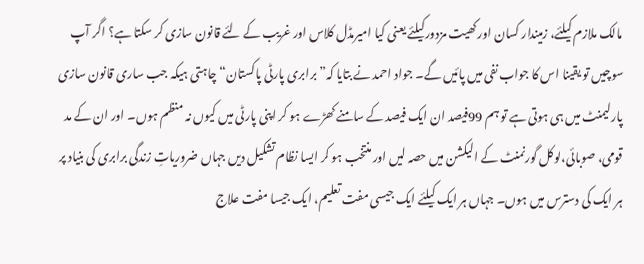مالک ملازم کیلئے، زمیندار کسان اور کھیت مزدورکیلئے یعنی کیا امیرمڈل کلاس اور غریب کے لئے قانون سازی کر سکتا ہے؟ اگر آپ سوچیں تو یقینا اس کا جواب نفی میں پائیں گے۔ جواد احمد نے بتایا کہ”برابری پارٹی پاکستان“ چاہتی ہیکہ جب ساری قانون سازی پارلیمنٹ میں ہی ہوتی ہے تو ہم 99فیصد ان ایک فیصد کے سامنے کھڑے ہو کر اپنی پارٹی میں کیوں نہ منظم ہوں۔ اور ان کے مد قومی، صوبائی،لوکل گورنمنٹ کے الیکشن میں حصہ لیں اور منتخب ہو کر ایسا نظام تشکیل دیں جہاں ضروریاتِ زندگی برابری کی بنیاد پر ہر ایک کی دسترس میں ہوں۔ جہاں ہر ایک کیلئے ایک جیسی مفت تعلیم، ایک جیسا مفت علاج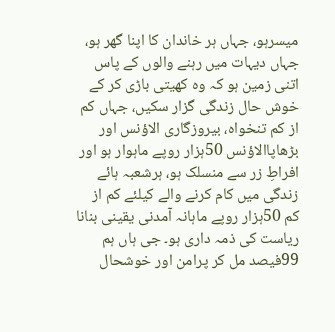میسرہو، جہاں ہر خاندان کا اپنا گھر ہو، جہاں دیہات میں رہنے والوں کے پاس اتنی زمین ہو کہ وہ کھیتی باڑی کر کے خوش حال زندگی گزار سکیں، جہاں کم از کم تنخواہ، بیروزگاری الاؤنس اور بڑھاپاالاؤنس 50ہزار روپے ماہوار ہو اور افراطِ زر سے منسلک ہو، ہرشعبہ ہائے زندگی میں کام کرنے والے کیلئے کم از کم 50ہزار روپے ماہانہ آمدنی یقینی بنانا ریاست کی ذمہ داری ہو۔ جی ہاں ہم 99فیصد مل کر پرامن اور خوشحال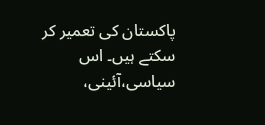پاکستان کی تعمیر کر سکتے ہیں۔ اس سیاسی،آئینی،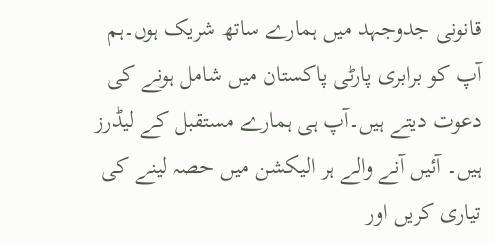قانونی جدوجہد میں ہمارے ساتھ شریک ہوں۔ہم آپ کو برابری پارٹی پاکستان میں شامل ہونے کی دعوت دیتے ہیں۔آپ ہی ہمارے مستقبل کے لیڈرز ہیں۔ آئیں آنے والے ہر الیکشن میں حصہ لینے کی تیاری کریں اور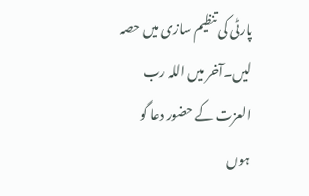پارٹی کی تنظیم سازی میں حصہ لیں۔آخر میں اللہ رب العزت کے حضور دعا گو ہوں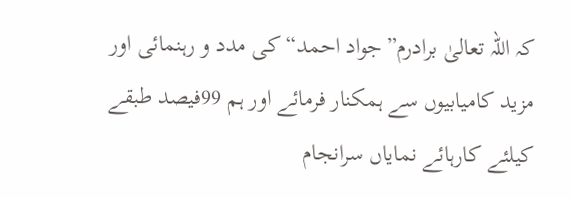کہ اللہ تعالیٰ برادرم”جواد احمد“ کی مدد و رہنمائی اور مزید کامیابیوں سے ہمکنار فرمائے اور ہم 99فیصد طبقے کیلئے کارہائے نمایاں سرانجام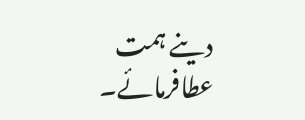دینے ہمت عطافرمائے۔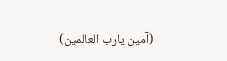(آمین یارب العالمین)